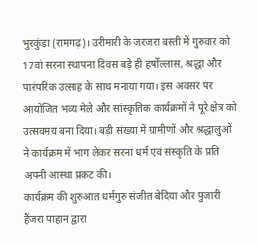भुरकुंडा (रामगढ़)। उरीमारी के जरजरा बस्ती में गुरुवार को 17वां सरना स्थापना दिवस बड़े ही हर्षोल्लास, श्रद्धा और पारंपरिक उत्साह के साथ मनाया गया। इस अवसर पर आयोजित भव्य मेले और सांस्कृतिक कार्यक्रमों ने पूरे क्षेत्र को उत्सवमय बना दिया। बड़ी संख्या में ग्रामीणों और श्रद्धालुओं ने कार्यक्रम में भाग लेकर सरना धर्म एवं संस्कृति के प्रति अपनी आस्था प्रकट की।
कार्यक्रम की शुरुआत धर्मगुरु संजीत बेदिया और पुजारी हैंजरा पाहान द्वारा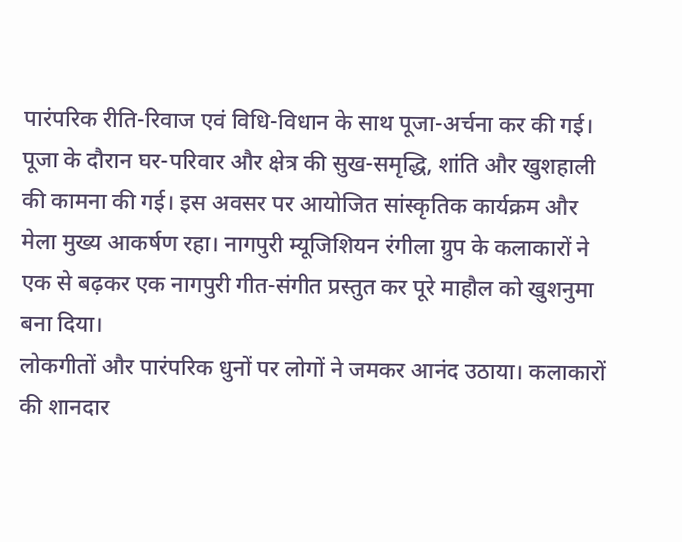पारंपरिक रीति-रिवाज एवं विधि-विधान के साथ पूजा-अर्चना कर की गई। पूजा के दौरान घर-परिवार और क्षेत्र की सुख-समृद्धि, शांति और खुशहाली की कामना की गई। इस अवसर पर आयोजित सांस्कृतिक कार्यक्रम और मेला मुख्य आकर्षण रहा। नागपुरी म्यूजिशियन रंगीला ग्रुप के कलाकारों ने एक से बढ़कर एक नागपुरी गीत-संगीत प्रस्तुत कर पूरे माहौल को खुशनुमा बना दिया।
लोकगीतों और पारंपरिक धुनों पर लोगों ने जमकर आनंद उठाया। कलाकारों की शानदार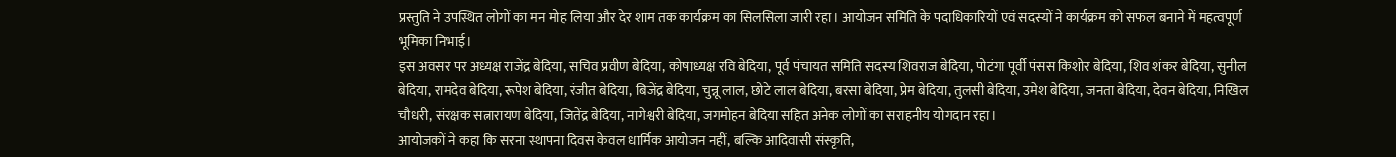प्रस्तुति ने उपस्थित लोगों का मन मोह लिया और देर शाम तक कार्यक्रम का सिलसिला जारी रहा। आयोजन समिति के पदाधिकारियों एवं सदस्यों ने कार्यक्रम को सफल बनाने में महत्वपूर्ण भूमिका निभाई।
इस अवसर पर अध्यक्ष राजेंद्र बेदिया, सचिव प्रवीण बेदिया, कोषाध्यक्ष रवि बेदिया, पूर्व पंचायत समिति सदस्य शिवराज बेदिया, पोटंगा पूर्वी पंसस किशोर बेदिया, शिव शंकर बेदिया, सुनील बेदिया, रामदेव बेदिया, रूपेश बेदिया, रंजीत बेदिया, बिजेंद्र बेदिया, चुन्नू लाल, छोटे लाल बेदिया, बरसा बेदिया, प्रेम बेदिया, तुलसी बेदिया, उमेश बेदिया, जनता बेदिया, देवन बेदिया, निखिल चौधरी, संरक्षक सत्नारायण बेदिया, जितेंद्र बेदिया, नागेश्वरी बेदिया, जगमोहन बेदिया सहित अनेक लोगों का सराहनीय योगदान रहा।
आयोजकों ने कहा कि सरना स्थापना दिवस केवल धार्मिक आयोजन नहीं, बल्कि आदिवासी संस्कृति,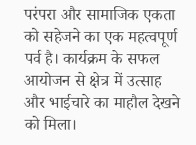परंपरा और सामाजिक एकता को सहेजने का एक महत्वपूर्ण पर्व है। कार्यक्रम के सफल आयोजन से क्षेत्र में उत्साह और भाईचारे का माहौल देखने को मिला।